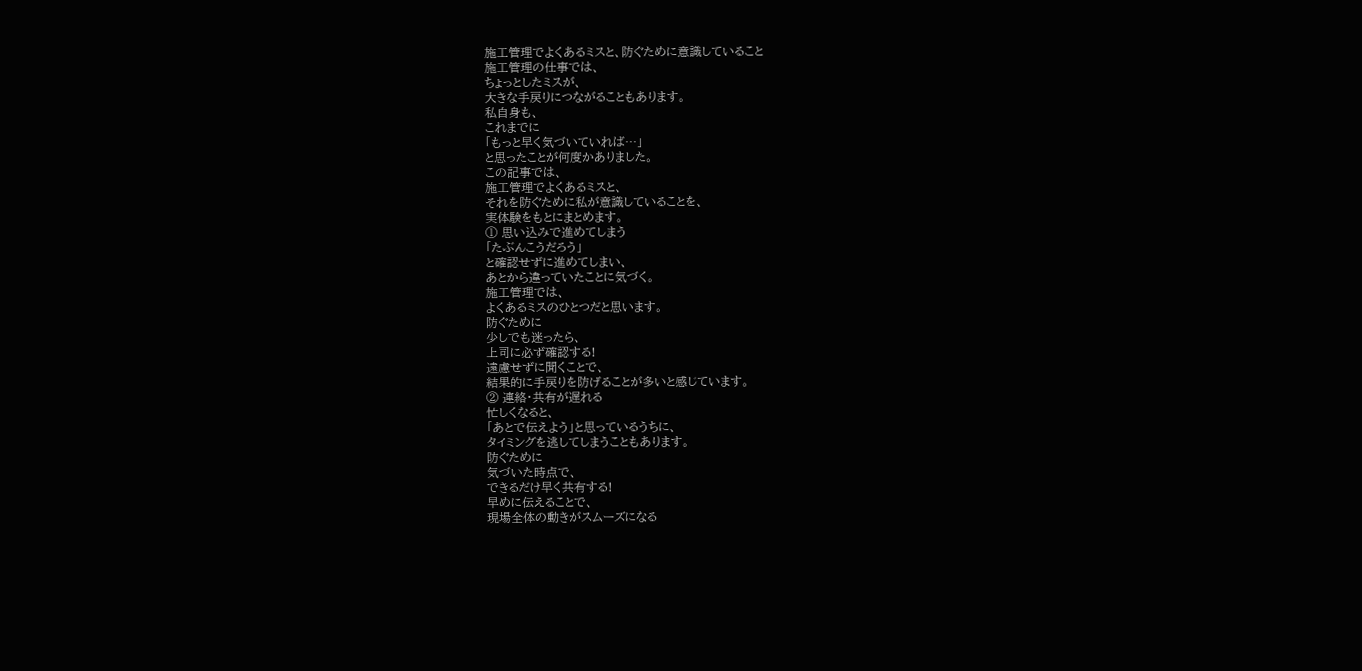施工管理でよくあるミスと、防ぐために意識していること
施工管理の仕事では、
ちょっとしたミスが、
大きな手戻りにつながることもあります。
私自身も、
これまでに
「もっと早く気づいていれば…」
と思ったことが何度かありました。
この記事では、
施工管理でよくあるミスと、
それを防ぐために私が意識していることを、
実体験をもとにまとめます。
① 思い込みで進めてしまう
「たぶんこうだろう」
と確認せずに進めてしまい、
あとから違っていたことに気づく。
施工管理では、
よくあるミスのひとつだと思います。
防ぐために
少しでも迷ったら、
上司に必ず確認する!
遠慮せずに聞くことで、
結果的に手戻りを防げることが多いと感じています。
② 連絡・共有が遅れる
忙しくなると、
「あとで伝えよう」と思っているうちに、
タイミングを逃してしまうこともあります。
防ぐために
気づいた時点で、
できるだけ早く共有する!
早めに伝えることで、
現場全体の動きがスムーズになる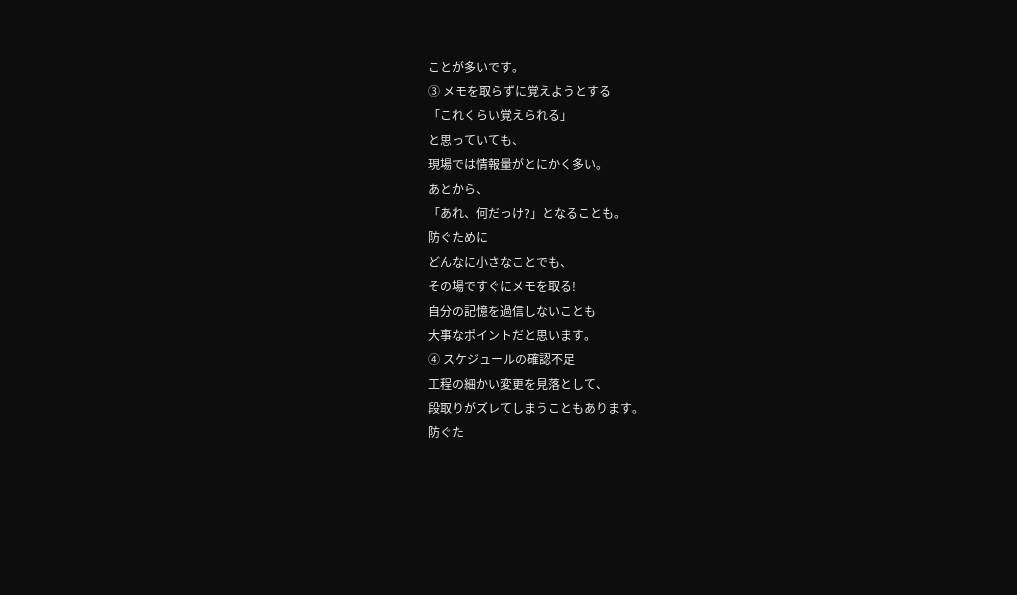ことが多いです。
③ メモを取らずに覚えようとする
「これくらい覚えられる」
と思っていても、
現場では情報量がとにかく多い。
あとから、
「あれ、何だっけ?」となることも。
防ぐために
どんなに小さなことでも、
その場ですぐにメモを取る!
自分の記憶を過信しないことも
大事なポイントだと思います。
④ スケジュールの確認不足
工程の細かい変更を見落として、
段取りがズレてしまうこともあります。
防ぐた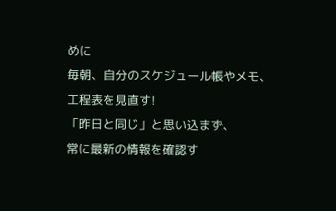めに
毎朝、自分のスケジュール帳やメモ、
工程表を見直す!
「昨日と同じ」と思い込まず、
常に最新の情報を確認す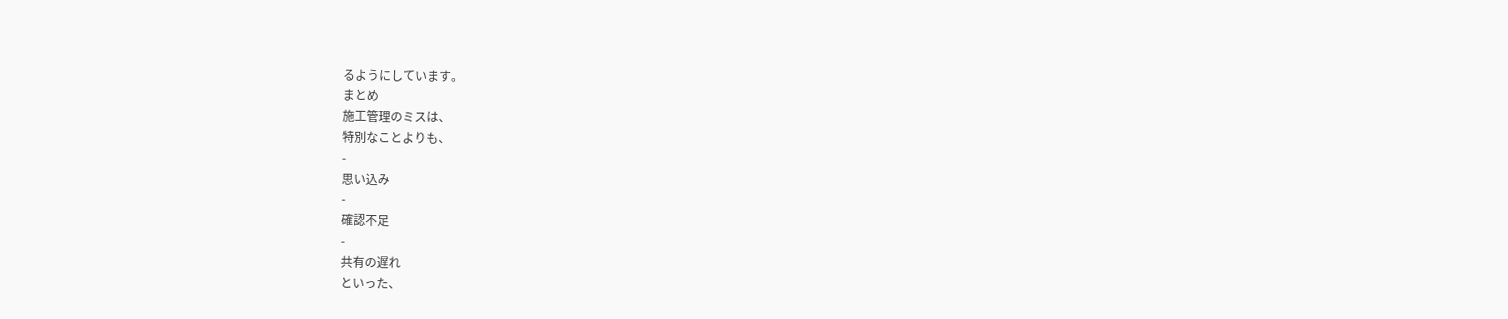るようにしています。
まとめ
施工管理のミスは、
特別なことよりも、
-
思い込み
-
確認不足
-
共有の遅れ
といった、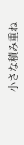小さな積み重ね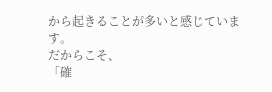から起きることが多いと感じています。
だからこそ、
「確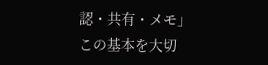認・共有・メモ」
この基本を大切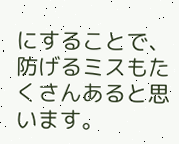にすることで、
防げるミスもたくさんあると思います。